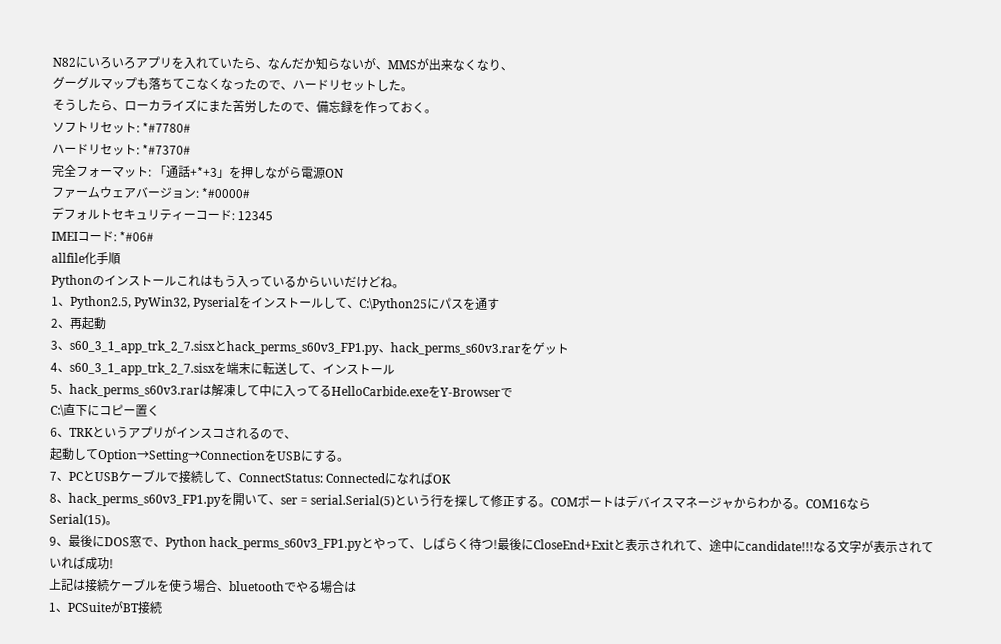N82にいろいろアプリを入れていたら、なんだか知らないが、MMSが出来なくなり、
グーグルマップも落ちてこなくなったので、ハードリセットした。
そうしたら、ローカライズにまた苦労したので、備忘録を作っておく。
ソフトリセット: *#7780#
ハードリセット: *#7370#
完全フォーマット: 「通話+*+3」を押しながら電源ON
ファームウェアバージョン: *#0000#
デフォルトセキュリティーコード: 12345
IMEIコード: *#06#
allfile化手順
Pythonのインストールこれはもう入っているからいいだけどね。
1、Python2.5, PyWin32, Pyserialをインストールして、C:\Python25にパスを通す
2、再起動
3、s60_3_1_app_trk_2_7.sisxとhack_perms_s60v3_FP1.py、hack_perms_s60v3.rarをゲット
4、s60_3_1_app_trk_2_7.sisxを端末に転送して、インストール
5、hack_perms_s60v3.rarは解凍して中に入ってるHelloCarbide.exeをY-Browserで
C:\直下にコピー置く
6、TRKというアプリがインスコされるので、
起動してOption→Setting→ConnectionをUSBにする。
7、PCとUSBケーブルで接続して、ConnectStatus: ConnectedになればOK
8、hack_perms_s60v3_FP1.pyを開いて、ser = serial.Serial(5)という行を探して修正する。COMポートはデバイスマネージャからわかる。COM16ならSerial(15)。
9、最後にDOS窓で、Python hack_perms_s60v3_FP1.pyとやって、しばらく待つ!最後にCloseEnd+Exitと表示されれて、途中にcandidate!!!なる文字が表示されていれば成功!
上記は接続ケーブルを使う場合、bluetoothでやる場合は
1、PCSuiteがBT接続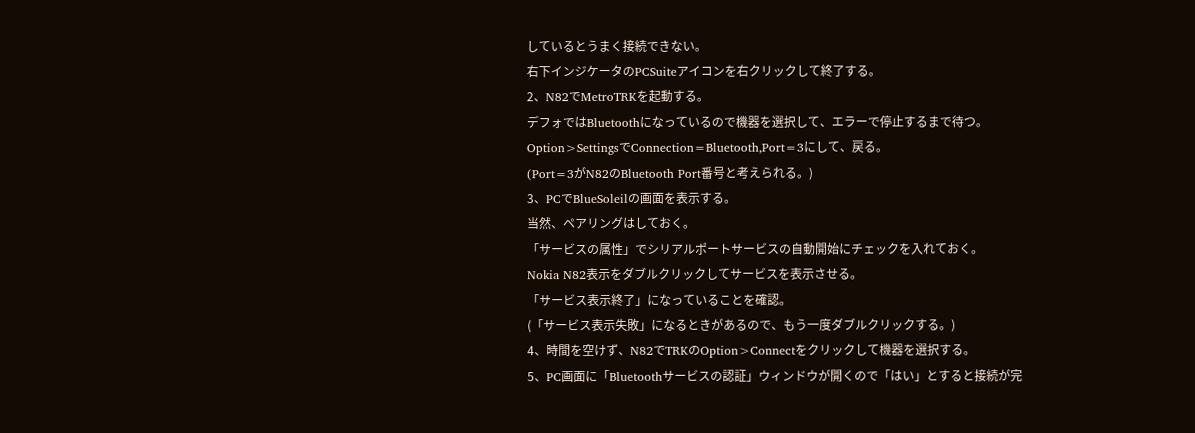しているとうまく接続できない。
右下インジケータのPCSuiteアイコンを右クリックして終了する。
2、N82でMetroTRKを起動する。
デフォではBluetoothになっているので機器を選択して、エラーで停止するまで待つ。
Option>SettingsでConnection=Bluetooth,Port=3にして、戻る。
(Port=3がN82のBluetooth Port番号と考えられる。)
3、PCでBlueSoleilの画面を表示する。
当然、ペアリングはしておく。
「サービスの属性」でシリアルポートサービスの自動開始にチェックを入れておく。
Nokia N82表示をダブルクリックしてサービスを表示させる。
「サービス表示終了」になっていることを確認。
(「サービス表示失敗」になるときがあるので、もう一度ダブルクリックする。)
4、時間を空けず、N82でTRKのOption>Connectをクリックして機器を選択する。
5、PC画面に「Bluetoothサービスの認証」ウィンドウが開くので「はい」とすると接続が完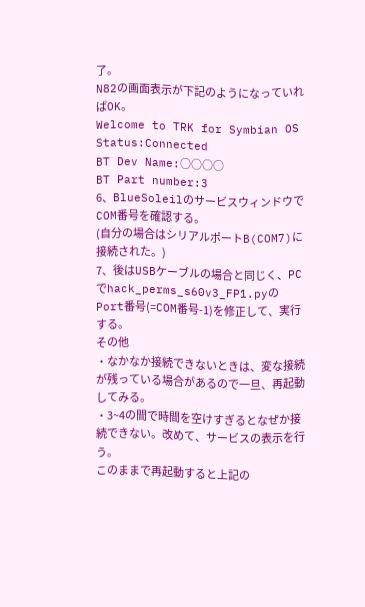了。
N82の画面表示が下記のようになっていればOK。
Welcome to TRK for Symbian OS
Status:Connected
BT Dev Name:○○○○
BT Part number:3
6、BlueSoleilのサービスウィンドウでCOM番号を確認する。
(自分の場合はシリアルポートB(COM7)に接続された。)
7、後はUSBケーブルの場合と同じく、PCでhack_perms_s60v3_FP1.pyの
Port番号(=COM番号-1)を修正して、実行する。
その他
・なかなか接続できないときは、変な接続が残っている場合があるので一旦、再起動してみる。
・3~4の間で時間を空けすぎるとなぜか接続できない。改めて、サービスの表示を行う。
このままで再起動すると上記の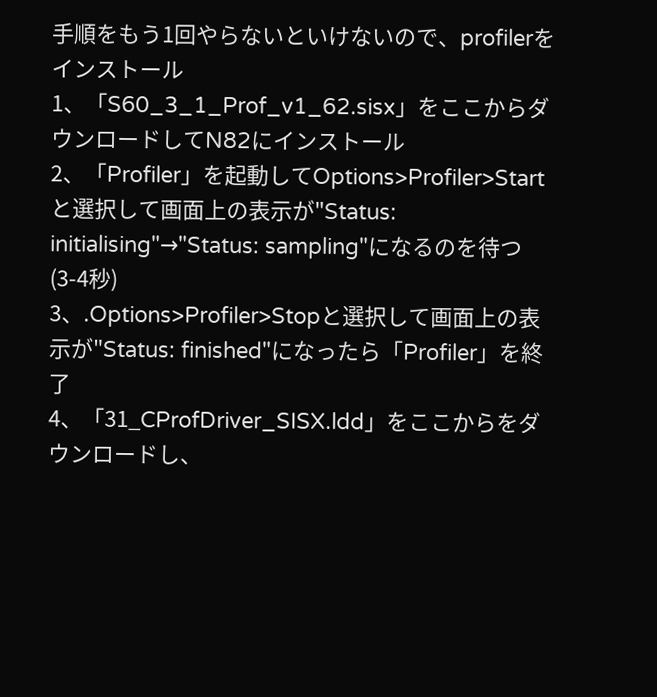手順をもう1回やらないといけないので、profilerをインストール
1、「S60_3_1_Prof_v1_62.sisx」をここからダウンロードしてN82にインストール
2、「Profiler」を起動してOptions>Profiler>Startと選択して画面上の表示が"Status: initialising"→"Status: sampling"になるのを待つ(3-4秒)
3、.Options>Profiler>Stopと選択して画面上の表示が"Status: finished"になったら「Profiler」を終了
4、「31_CProfDriver_SISX.ldd」をここからをダウンロードし、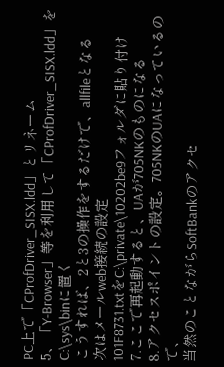PC上で「CProfDriver_SISX.ldd」とリネーム
5、「Y-Browser」等を利用して「CProfDriver_SISX.ldd」をC:\sys\binに置く
こうすれば、2と3の操作をするだけで、allfileとなる
次はメールweb接続の設定
101F8731.txtをC:\private\10202be9フォルダに貼り付け
7.ここで再起動すると、UAが705NKのものになる
8.アクセスポイントの設定。705NKのUAになっているので、
当然のことながらSoftBankのアクセ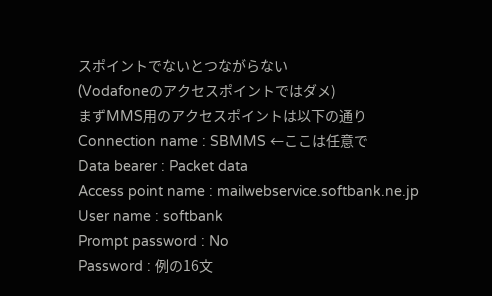スポイントでないとつながらない
(Vodafoneのアクセスポイントではダメ)
まずMMS用のアクセスポイントは以下の通り
Connection name : SBMMS ←ここは任意で
Data bearer : Packet data
Access point name : mailwebservice.softbank.ne.jp
User name : softbank
Prompt password : No
Password : 例の16文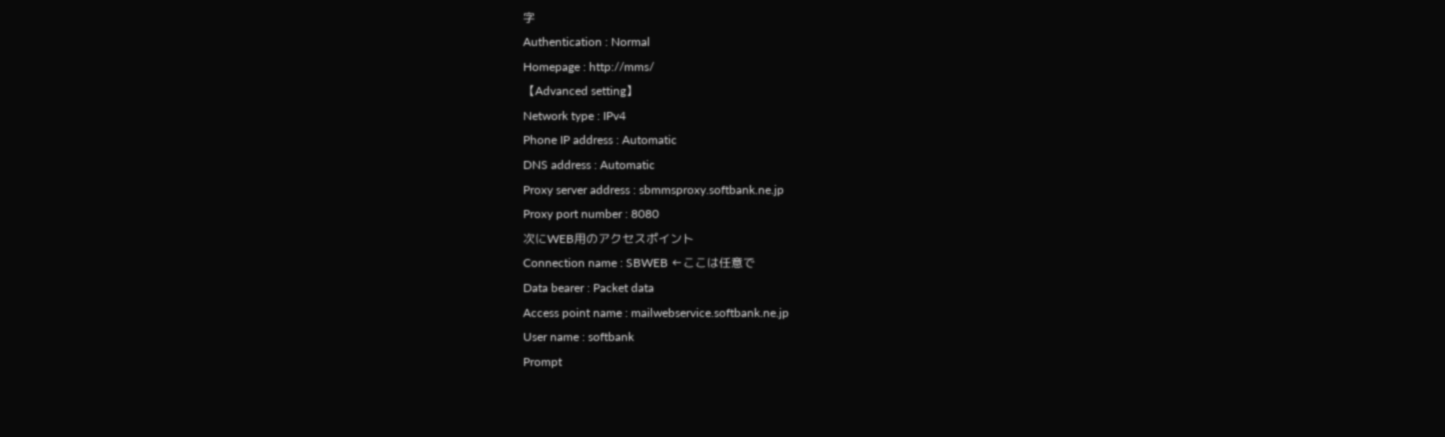字
Authentication : Normal
Homepage : http://mms/
【Advanced setting】
Network type : IPv4
Phone IP address : Automatic
DNS address : Automatic
Proxy server address : sbmmsproxy.softbank.ne.jp
Proxy port number : 8080
次にWEB用のアクセスポイント
Connection name : SBWEB ←ここは任意で
Data bearer : Packet data
Access point name : mailwebservice.softbank.ne.jp
User name : softbank
Prompt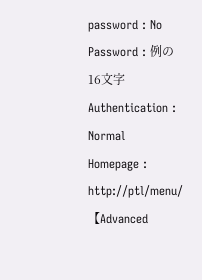password : No
Password : 例の16文字
Authentication : Normal
Homepage : http://ptl/menu/
【Advanced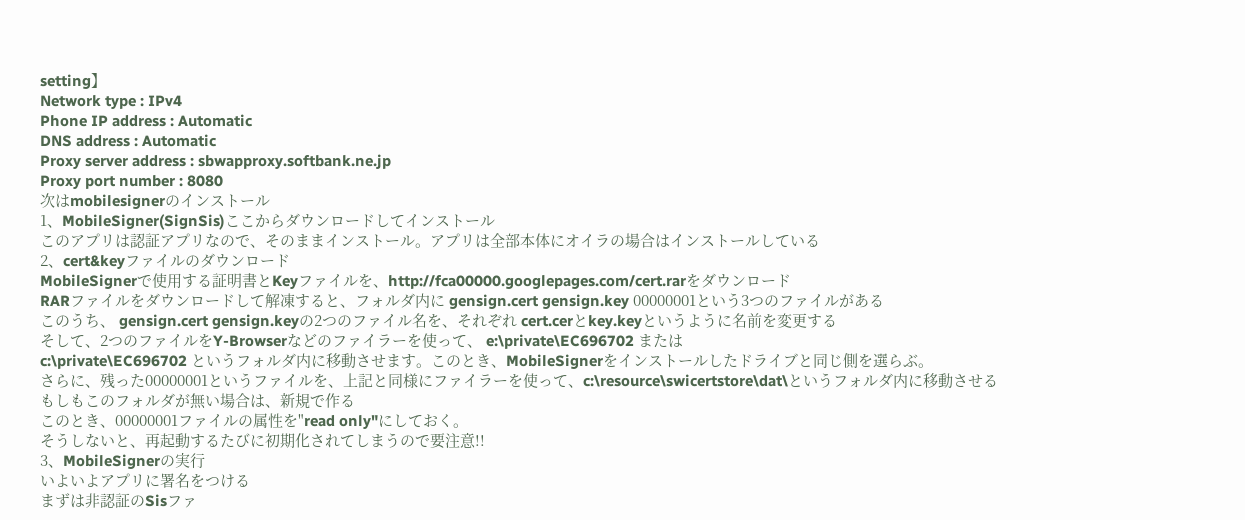setting】
Network type : IPv4
Phone IP address : Automatic
DNS address : Automatic
Proxy server address : sbwapproxy.softbank.ne.jp
Proxy port number : 8080
次はmobilesignerのインストール
1、MobileSigner(SignSis)ここからダウンロードしてインストール
このアプリは認証アプリなので、そのままインストール。アプリは全部本体にオイラの場合はインストールしている
2、cert&keyファイルのダウンロード
MobileSignerで使用する証明書とKeyファイルを、http://fca00000.googlepages.com/cert.rarをダウンロード
RARファイルをダウンロードして解凍すると、フォルダ内に gensign.cert gensign.key 00000001という3つのファイルがある
このうち、 gensign.cert gensign.keyの2つのファイル名を、それぞれ cert.cerとkey.keyというように名前を変更する
そして、2つのファイルをY-Browserなどのファイラーを使って、 e:\private\EC696702 または
c:\private\EC696702 というフォルダ内に移動させます。このとき、MobileSignerをインストールしたドライブと同じ側を選らぶ。
さらに、残った00000001というファイルを、上記と同様にファイラーを使って、c:\resource\swicertstore\dat\というフォルダ内に移動させる
もしもこのフォルダが無い場合は、新規で作る
このとき、00000001ファイルの属性を"read only"にしておく。
そうしないと、再起動するたびに初期化されてしまうので要注意!!
3、MobileSignerの実行
いよいよアプリに署名をつける
まずは非認証のSisファ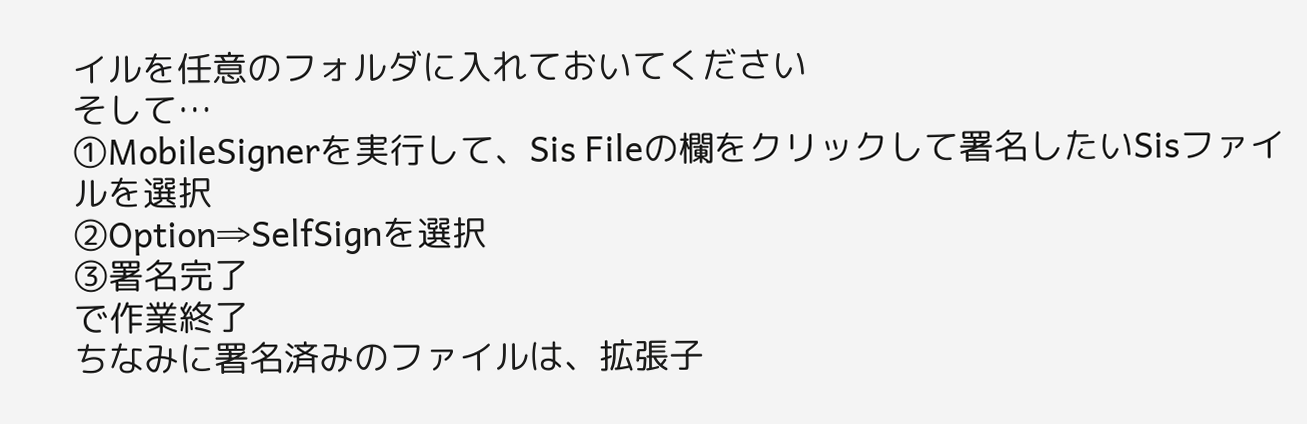イルを任意のフォルダに入れておいてください
そして…
①MobileSignerを実行して、Sis Fileの欄をクリックして署名したいSisファイルを選択
②Option⇒SelfSignを選択
③署名完了
で作業終了
ちなみに署名済みのファイルは、拡張子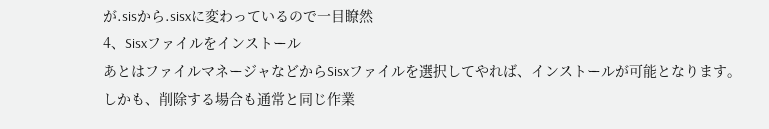が.sisから.sisxに変わっているので一目瞭然
4、Sisxファイルをインストール
あとはファイルマネージャなどからSisxファイルを選択してやれば、インストールが可能となります。
しかも、削除する場合も通常と同じ作業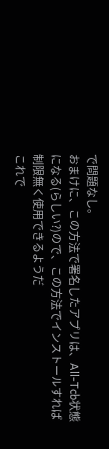で問題なし。
おまけに、この方法で署名したアプリは、All-Tcb状態になる(らしい?)ので、この方法でインストールすれば制限無く使用できるようだ
これで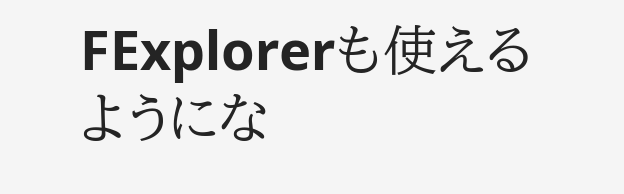FExplorerも使えるようにな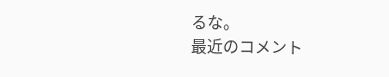るな。
最近のコメント